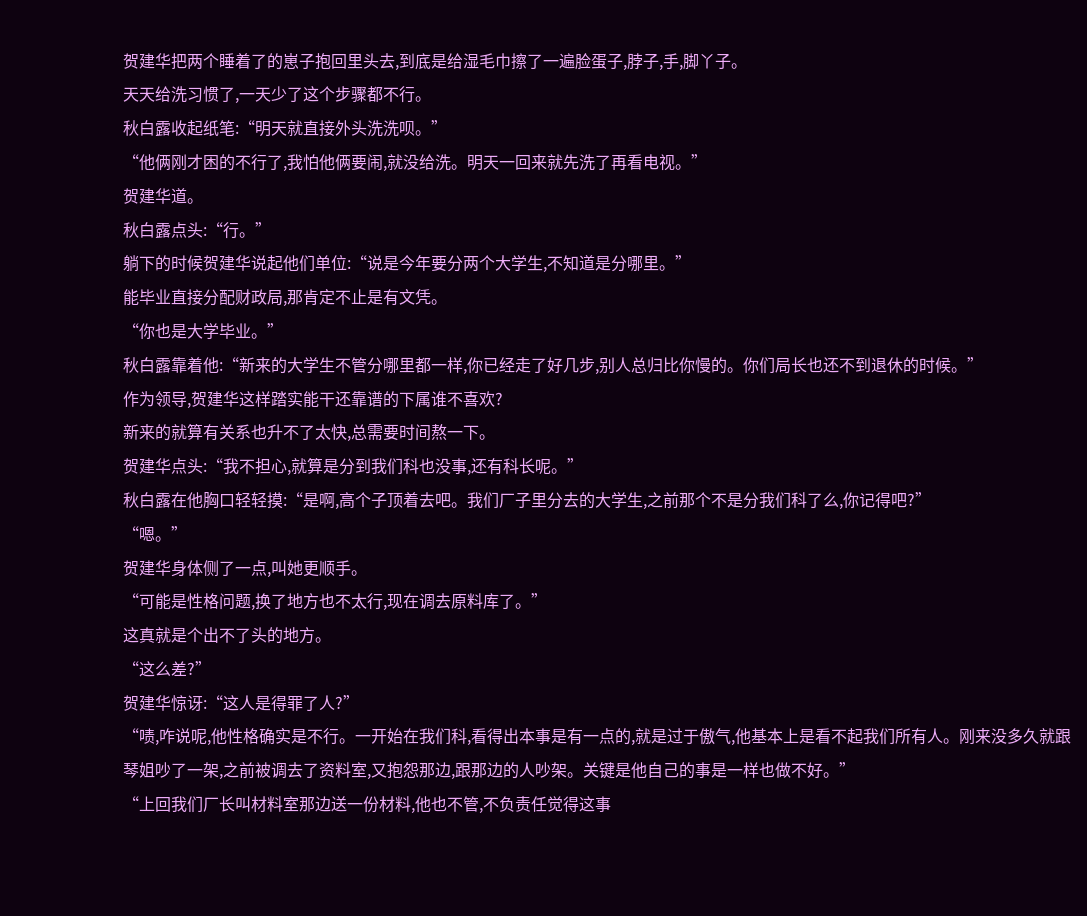贺建华把两个睡着了的崽子抱回里头去,到底是给湿毛巾擦了一遍脸蛋子,脖子,手,脚丫子。
天天给洗习惯了,一天少了这个步骤都不行。
秋白露收起纸笔:“明天就直接外头洗洗呗。”
“他俩刚才困的不行了,我怕他俩要闹,就没给洗。明天一回来就先洗了再看电视。”
贺建华道。
秋白露点头:“行。”
躺下的时候贺建华说起他们单位:“说是今年要分两个大学生,不知道是分哪里。”
能毕业直接分配财政局,那肯定不止是有文凭。
“你也是大学毕业。”
秋白露靠着他:“新来的大学生不管分哪里都一样,你已经走了好几步,别人总归比你慢的。你们局长也还不到退休的时候。”
作为领导,贺建华这样踏实能干还靠谱的下属谁不喜欢?
新来的就算有关系也升不了太快,总需要时间熬一下。
贺建华点头:“我不担心,就算是分到我们科也没事,还有科长呢。”
秋白露在他胸口轻轻摸:“是啊,高个子顶着去吧。我们厂子里分去的大学生,之前那个不是分我们科了么,你记得吧?”
“嗯。”
贺建华身体侧了一点,叫她更顺手。
“可能是性格问题,换了地方也不太行,现在调去原料库了。”
这真就是个出不了头的地方。
“这么差?”
贺建华惊讶:“这人是得罪了人?”
“啧,咋说呢,他性格确实是不行。一开始在我们科,看得出本事是有一点的,就是过于傲气,他基本上是看不起我们所有人。刚来没多久就跟琴姐吵了一架,之前被调去了资料室,又抱怨那边,跟那边的人吵架。关键是他自己的事是一样也做不好。”
“上回我们厂长叫材料室那边送一份材料,他也不管,不负责任觉得这事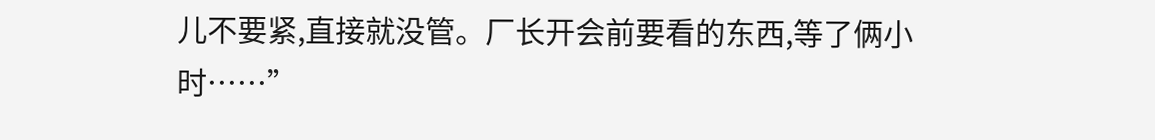儿不要紧,直接就没管。厂长开会前要看的东西,等了俩小时……”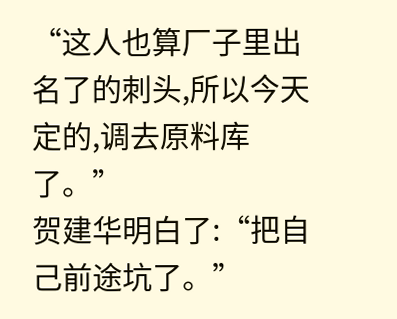“这人也算厂子里出名了的刺头,所以今天定的,调去原料库了。”
贺建华明白了:“把自己前途坑了。”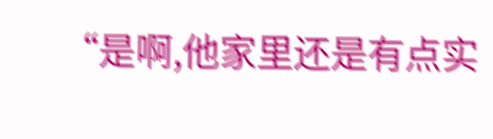“是啊,他家里还是有点实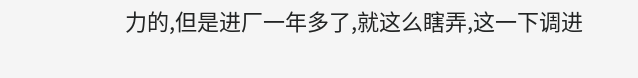力的,但是进厂一年多了,就这么瞎弄,这一下调进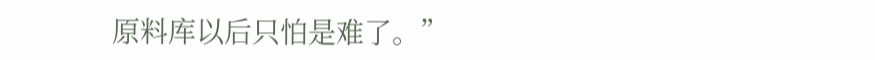原料库以后只怕是难了。”